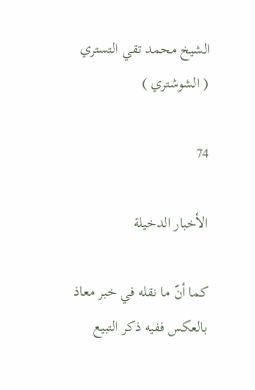الشيخ محمد تقي التستري ( الشوشتري )

74

الأخبار الدخيلة

كما أنّ ما نقله في خبر معاذ بالعكس ففيه ذكر التبيع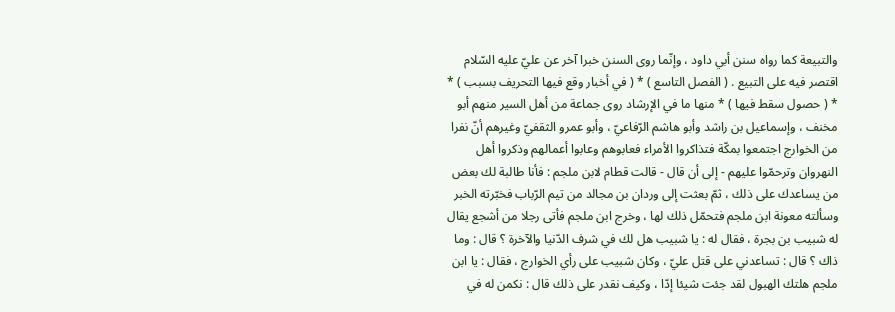والتبيعة كما رواه سنن أبي داود ، وإنّما روى السنن خبرا آخر عن عليّ عليه السّلام اقتصر فيه على التبيع . ( الفصل التاسع ) * ( في أخبار وقع فيها التحريف بسبب ) * * ( حصول سقط فيها ) * منها ما في الإرشاد روى جماعة من أهل السير منهم أبو مخنف ، وإسماعيل بن راشد وأبو هاشم الرّفاعيّ ، وأبو عمرو الثقفيّ وغيرهم أنّ نفرا من الخوارج اجتمعوا بمكّة فتذاكروا الأمراء فعابوهم وعابوا أعمالهم وذكروا أهل النهروان وترحمّوا عليهم - إلى أن قال - قالت قطام لابن ملجم : فأنا طالبة لك بعض من يساعدك على ذلك ، ثمّ بعثت إلى وردان بن مجالد من تيم الرّباب فخبّرته الخبر وسألته معونة ابن ملجم فتحمّل ذلك لها ، وخرج ابن ملجم فأتى رجلا من أشجع يقال له شبيب بن بجرة ، فقال له : يا شبيب هل لك في شرف الدّنيا والآخرة ؟ قال : وما ذاك ؟ قال : تساعدني على قتل عليّ ، وكان شبيب على رأي الخوارج ، فقال : يا ابن ملجم هلتك الهبول لقد جئت شيئا إدّا ، وكيف نقدر على ذلك قال : نكمن له في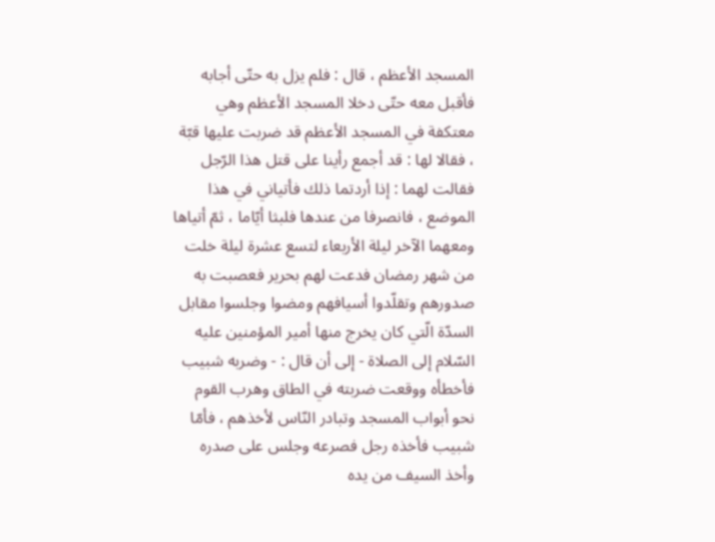المسجد الأعظم ، قال : فلم يزل به حتّى أجابه فأقبل معه حتّى دخلا المسجد الأعظم وهي معتكفة في المسجد الأعظم قد ضربت عليها قبّة ، فقالا لها : قد أجمع رأينا على قتل هذا الرّجل فقالت لهما : إذا أردتما ذلك فأتياني في هذا الموضع ، فانصرفا من عندها فلبثا أيّاما ، ثمّ أتياها ومعهما الآخر ليلة الأربعاء لتسع عشرة ليلة خلت من شهر رمضان فدعت لهم بحرير فعصبت به صدورهم وتقلّدوا أسيافهم ومضوا وجلسوا مقابل السدّة الّتي كان يخرج منها أمير المؤمنين عليه السّلام إلى الصلاة - إلى أن قال : - وضربه شبيب فأخطأه ووقعت ضربته في الطاق وهرب القوم نحو أبواب المسجد وتبادر النّاس لأخذهم ، فأمّا شبيب فأخذه رجل فصرعه وجلس على صدره وأخذ السيف من يده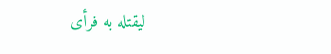ليقتله به فرأى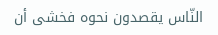النّاس يقصدون نحوه فخشى أن